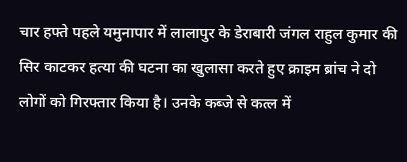चार हफ्ते पहले यमुनापार में लालापुर के डेराबारी जंगल राहुल कुमार की सिर काटकर हत्या की घटना का खुलासा करते हुए क्राइम ब्रांच ने दो लोगों को गिरफ्तार किया है। उनके कब्जे से कत्ल में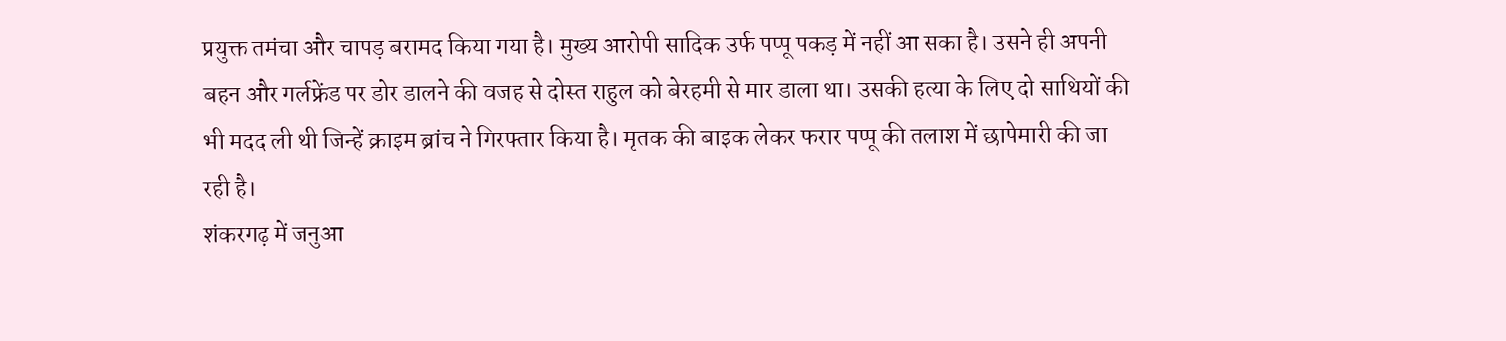प्रयुक्त तमंचा और चापड़ बरामद किया गया है। मुख्य आरोपी सादिक उर्फ पप्पू पकड़ में नहीं आ सका है। उसने ही अपनी बहन और गर्लफ्रेंड पर डोर डालने की वजह से दोस्त राहुल को बेरहमी से मार डाला था। उसकी हत्या के लिए दो साथियों की भी मदद ली थी जिन्हें क्राइम ब्रांच ने गिरफ्तार किया है। मृतक की बाइक लेकर फरार पप्पू की तलाश में छापेमारी की जा रही है।
शंकरगढ़ में जनुआ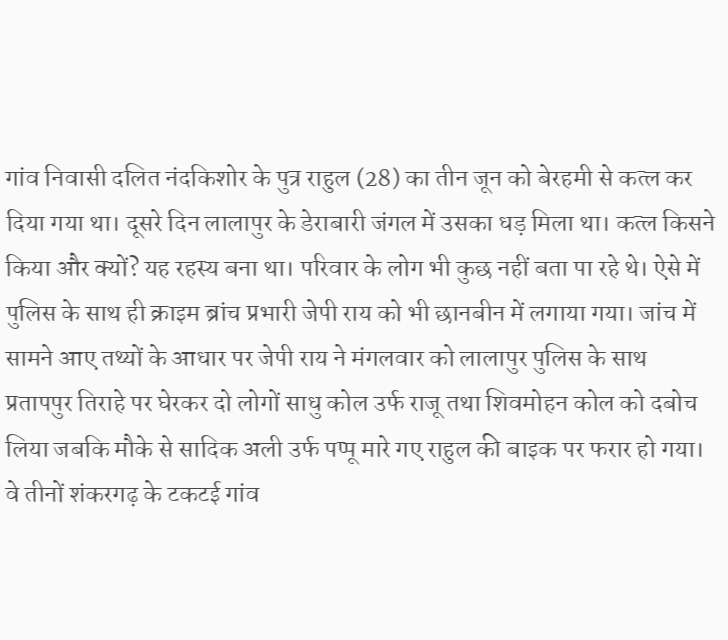गांव निवासी दलित नंदकिशोर के पुत्र राहुल (28) का तीन जून को बेरहमी से कत्ल कर दिया गया था। दूसरे दिन लालापुर के डेराबारी जंगल में उसका धड़ मिला था। कत्ल किसने किया और क्यों? यह रहस्य बना था। परिवार के लोग भी कुछ नहीं बता पा रहे थे। ऐसे में पुलिस के साथ ही क्राइम ब्रांच प्रभारी जेपी राय को भी छानबीन में लगाया गया। जांच में सामने आए तथ्यों के आधार पर जेपी राय ने मंगलवार को लालापुर पुलिस के साथ प्रतापपुर तिराहे पर घेरकर दो लोगों साधु कोल उर्फ राजू तथा शिवमोहन कोल को दबोच लिया जबकि मौके से सादिक अली उर्फ पप्पू मारे गए राहुल की बाइक पर फरार हो गया। वे तीनों शंकरगढ़ के टकटई गांव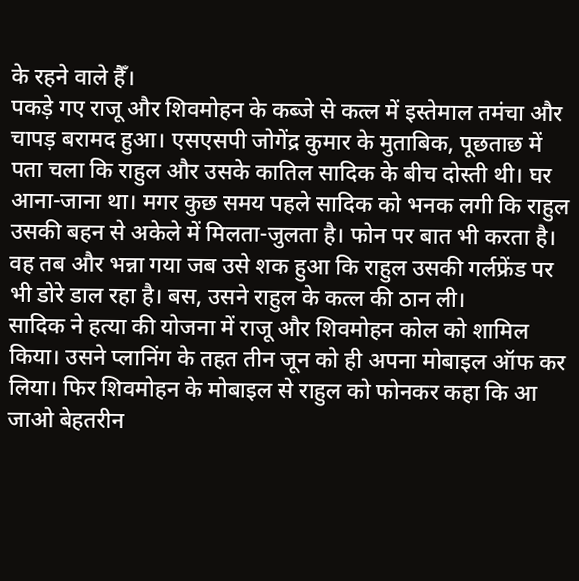के रहने वाले हैँ।
पकड़े गए राजू और शिवमोहन के कब्जे से कत्ल में इस्तेमाल तमंचा और चापड़ बरामद हुआ। एसएसपी जोगेंद्र कुमार के मुताबिक, पूछताछ में पता चला कि राहुल और उसके कातिल सादिक के बीच दोस्ती थी। घर आना-जाना था। मगर कुछ समय पहले सादिक को भनक लगी कि राहुल उसकी बहन से अकेले में मिलता-जुलता है। फोन पर बात भी करता है। वह तब और भन्ना गया जब उसे शक हुआ कि राहुल उसकी गर्लफ्रेंड पर भी डोरे डाल रहा है। बस, उसने राहुल के कत्ल की ठान ली।
सादिक ने हत्या की योजना में राजू और शिवमोहन कोल को शामिल किया। उसने प्लानिंग के तहत तीन जून को ही अपना मोबाइल ऑफ कर लिया। फिर शिवमोहन के मोबाइल से राहुल को फोनकर कहा कि आ जाओ बेहतरीन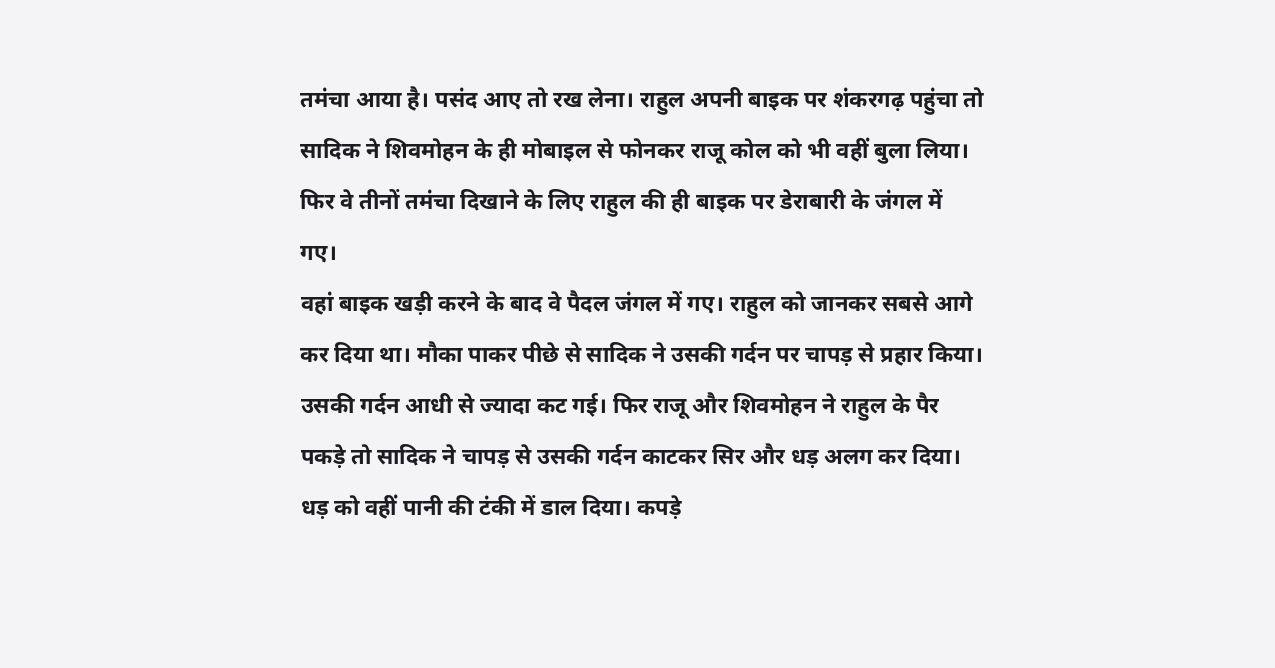तमंचा आया है। पसंद आए तो रख लेना। राहुल अपनी बाइक पर शंकरगढ़ पहुंचा तो सादिक ने शिवमोहन के ही मोबाइल से फोनकर राजू कोल को भी वहीं बुला लिया। फिर वे तीनों तमंचा दिखाने के लिए राहुल की ही बाइक पर डेराबारी के जंगल में गए।
वहां बाइक खड़ी करने के बाद वे पैदल जंगल में गए। राहुल को जानकर सबसे आगे कर दिया था। मौका पाकर पीछे से सादिक ने उसकी गर्दन पर चापड़ से प्रहार किया। उसकी गर्दन आधी से ज्यादा कट गई। फिर राजू और शिवमोहन ने राहुल के पैर पकड़े तो सादिक ने चापड़ से उसकी गर्दन काटकर सिर और धड़ अलग कर दिया। धड़ को वहीं पानी की टंकी में डाल दिया। कपड़े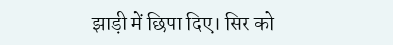झाड़ी में छिपा दिए। सिर को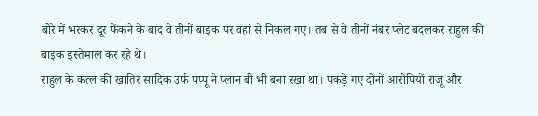बोरे में भरकर दूर फेंकने के बाद वे तीनों बाइक पर वहां से निकल गए। तब से वे तीनों नंबर प्लेट बदलकर राहुल की बाइक इस्तेमाल कर रहे थे।
राहुल के कत्ल की खातिर सादिक उर्फ पप्पू ने प्लान बी भी बना रखा था। पकड़े गए दोनों आरोपियों राजू और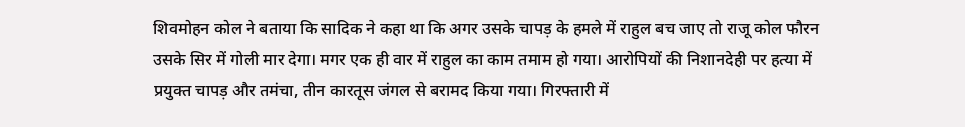शिवमोहन कोल ने बताया कि सादिक ने कहा था कि अगर उसके चापड़ के हमले में राहुल बच जाए तो राजू कोल फौरन उसके सिर में गोली मार देगा। मगर एक ही वार में राहुल का काम तमाम हो गया। आरोपियों की निशानदेही पर हत्या में प्रयुक्त चापड़ और तमंचा, तीन कारतूस जंगल से बरामद किया गया। गिरफ्तारी में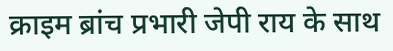क्राइम ब्रांच प्रभारी जेपी राय के साथ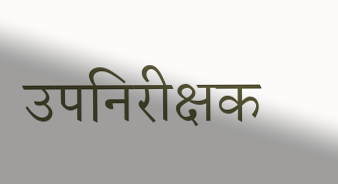उपनिरीक्षक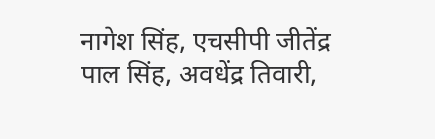नागेश सिंह, एचसीपी जीतेंद्र पाल सिंह, अवधेंद्र तिवारी,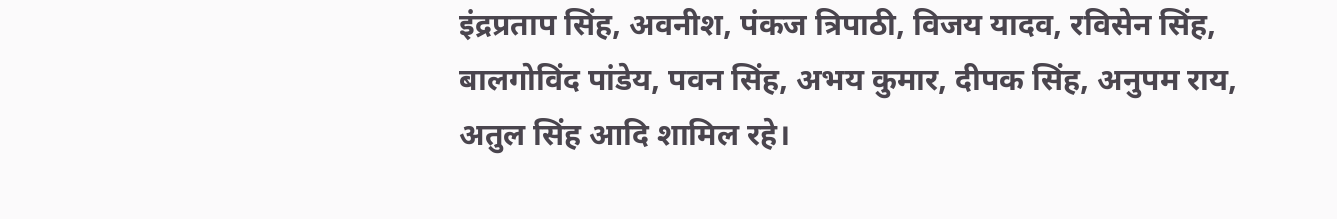इंद्रप्रताप सिंह, अवनीश, पंकज त्रिपाठी, विजय यादव, रविसेन सिंह, बालगोविंद पांडेय, पवन सिंह, अभय कुमार, दीपक सिंह, अनुपम राय, अतुल सिंह आदि शामिल रहे।